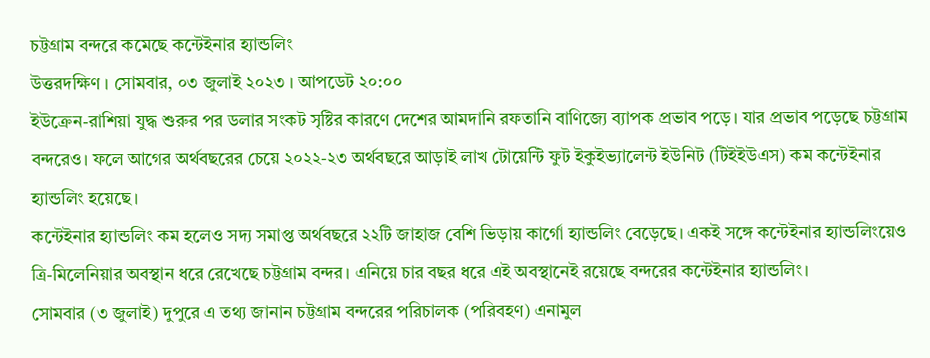চট্টগ্রাম বন্দরে কমেছে কন্টেইনার হ্যান্ডলিং
উত্তরদক্ষিণ । সোমবার, ০৩ জুলাই ২০২৩ । আপডেট ২০:০০
ইউক্রেন-রাশিয়া যুদ্ধ শুরুর পর ডলার সংকট সৃষ্টির কারণে দেশের আমদানি রফতানি বাণিজ্যে ব্যাপক প্রভাব পড়ে। যার প্রভাব পড়েছে চট্টগ্রাম বন্দরেও। ফলে আগের অর্থবছরের চেয়ে ২০২২-২৩ অর্থবছরে আড়াই লাখ টোয়েন্টি ফুট ইকুইভ্যালেন্ট ইউনিট (টিইইউএস) কম কন্টেইনার হ্যান্ডলিং হয়েছে।
কন্টেইনার হ্যান্ডলিং কম হলেও সদ্য সমাপ্ত অর্থবছরে ২২টি জাহাজ বেশি ভিড়ায় কার্গো হ্যান্ডলিং বেড়েছে। একই সঙ্গে কন্টেইনার হ্যান্ডলিংয়েও ত্রি-মিলেনিয়ার অবস্থান ধরে রেখেছে চট্টগ্রাম বন্দর। এনিয়ে চার বছর ধরে এই অবস্থানেই রয়েছে বন্দরের কন্টেইনার হ্যান্ডলিং।
সোমবার (৩ জুলাই) দুপুরে এ তথ্য জানান চট্টগ্রাম বন্দরের পরিচালক (পরিবহণ) এনামুল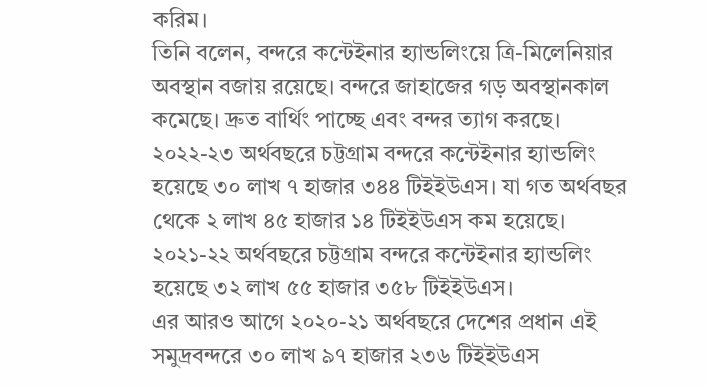করিম।
তিনি বলেন, বন্দরে কন্টেইনার হ্যান্ডলিংয়ে ত্রি-মিলেনিয়ার অবস্থান বজায় রয়েছে। বন্দরে জাহাজের গড় অবস্থানকাল কমেছে। দ্রুত বার্থিং পাচ্ছে এবং বন্দর ত্যাগ করছে। ২০২২-২৩ অর্থবছরে চট্টগ্রাম বন্দরে কন্টেইনার হ্যান্ডলিং হয়েছে ৩০ লাখ ৭ হাজার ৩৪৪ টিইইউএস। যা গত অর্থবছর থেকে ২ লাখ ৪৫ হাজার ১৪ টিইইউএস কম হয়েছে। ২০২১-২২ অর্থবছরে চট্টগ্রাম বন্দরে কন্টেইনার হ্যান্ডলিং হয়েছে ৩২ লাখ ৫৫ হাজার ৩৫৮ টিইইউএস।
এর আরও আগে ২০২০-২১ অর্থবছরে দেশের প্রধান এই সমুদ্রবন্দরে ৩০ লাখ ৯৭ হাজার ২৩৬ টিইইউএস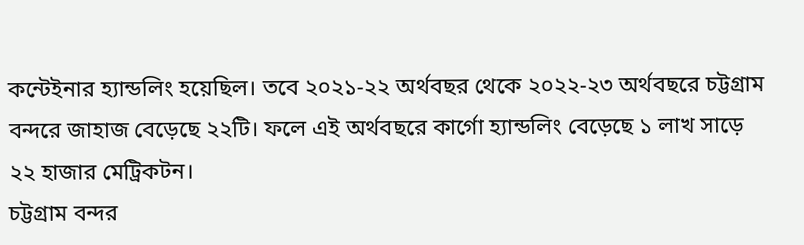কন্টেইনার হ্যান্ডলিং হয়েছিল। তবে ২০২১-২২ অর্থবছর থেকে ২০২২-২৩ অর্থবছরে চট্টগ্রাম বন্দরে জাহাজ বেড়েছে ২২টি। ফলে এই অর্থবছরে কার্গো হ্যান্ডলিং বেড়েছে ১ লাখ সাড়ে ২২ হাজার মেট্রিকটন।
চট্টগ্রাম বন্দর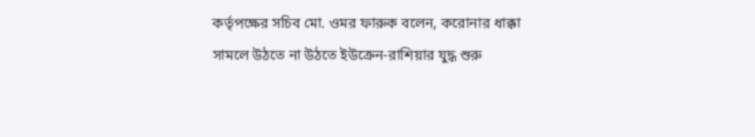কর্তৃপক্ষের সচিব মো. ওমর ফারুক বলেন, করোনার ধাক্কা সামলে উঠতে না উঠতে ইউক্রেন-রাশিয়ার যুদ্ধ শুরু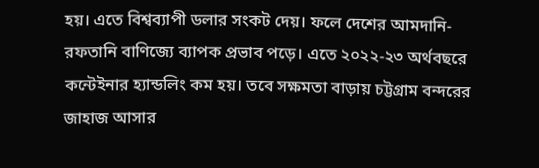হয়। এতে বিশ্বব্যাপী ডলার সংকট দেয়। ফলে দেশের আমদানি-রফতানি বাণিজ্যে ব্যাপক প্রভাব পড়ে। এতে ২০২২-২৩ অর্থবছরে কন্টেইনার হ্যান্ডলিং কম হয়। তবে সক্ষমতা বাড়ায় চট্টগ্রাম বন্দরের জাহাজ আসার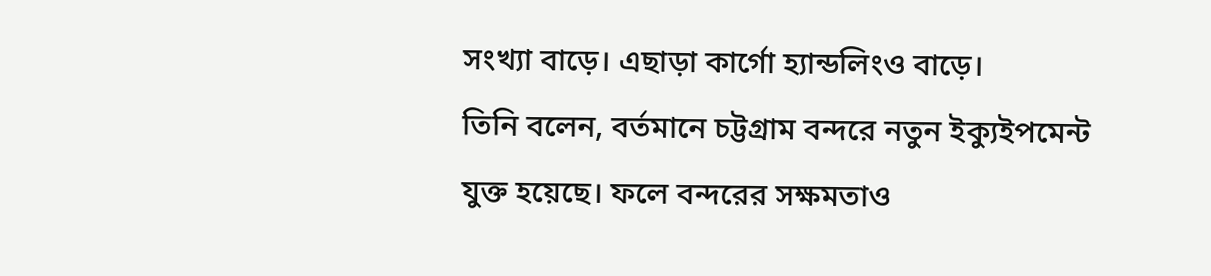সংখ্যা বাড়ে। এছাড়া কার্গো হ্যান্ডলিংও বাড়ে।
তিনি বলেন, বর্তমানে চট্টগ্রাম বন্দরে নতুন ইক্যুইপমেন্ট যুক্ত হয়েছে। ফলে বন্দরের সক্ষমতাও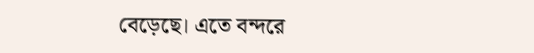বেড়েছে। এতে বন্দরে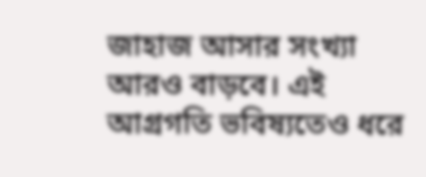জাহাজ আসার সংখ্যা আরও বাড়বে। এই আগ্রগতি ভবিষ্যতেও ধরে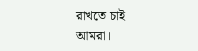রাখতে চাই আমরা।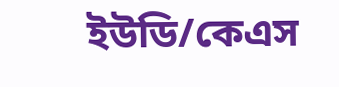ইউডি/কেএস